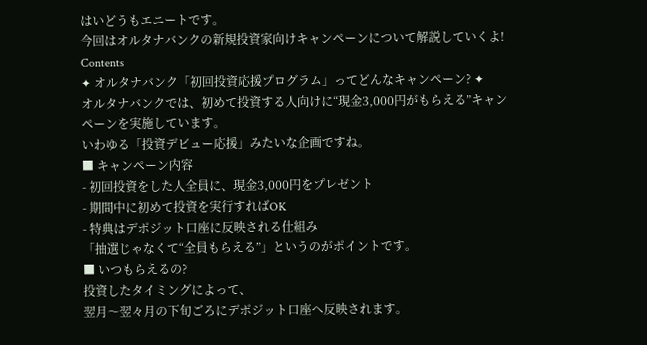はいどうもエニートです。
今回はオルタナバンクの新規投資家向けキャンペーンについて解説していくよ!
Contents
✦ オルタナバンク「初回投資応援プログラム」ってどんなキャンペーン? ✦
オルタナバンクでは、初めて投資する人向けに“現金3,000円がもらえる”キャンペーンを実施しています。
いわゆる「投資デビュー応援」みたいな企画ですね。
■ キャンペーン内容
- 初回投資をした人全員に、現金3,000円をプレゼント
- 期間中に初めて投資を実行すればOK
- 特典はデポジット口座に反映される仕組み
「抽選じゃなくて“全員もらえる”」というのがポイントです。
■ いつもらえるの?
投資したタイミングによって、
翌月〜翌々月の下旬ごろにデポジット口座へ反映されます。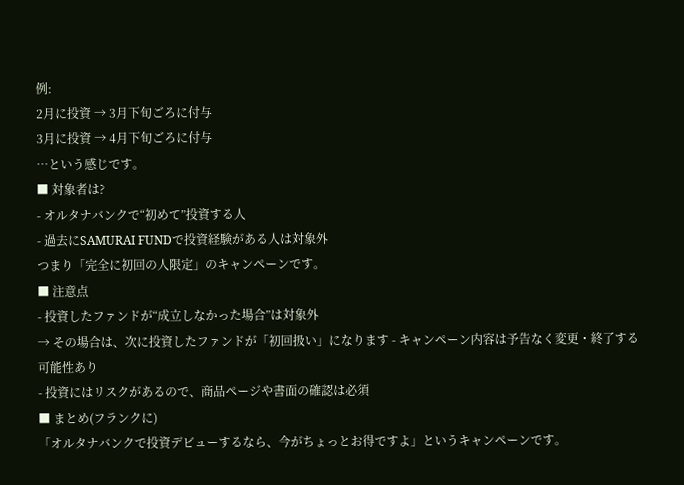例:
2月に投資 → 3月下旬ごろに付与
3月に投資 → 4月下旬ごろに付与
…という感じです。
■ 対象者は?
- オルタナバンクで“初めて”投資する人
- 過去にSAMURAI FUNDで投資経験がある人は対象外
つまり「完全に初回の人限定」のキャンペーンです。
■ 注意点
- 投資したファンドが“成立しなかった場合”は対象外
→ その場合は、次に投資したファンドが「初回扱い」になります - キャンペーン内容は予告なく変更・終了する可能性あり
- 投資にはリスクがあるので、商品ページや書面の確認は必須
■ まとめ(フランクに)
「オルタナバンクで投資デビューするなら、今がちょっとお得ですよ」というキャンペーンです。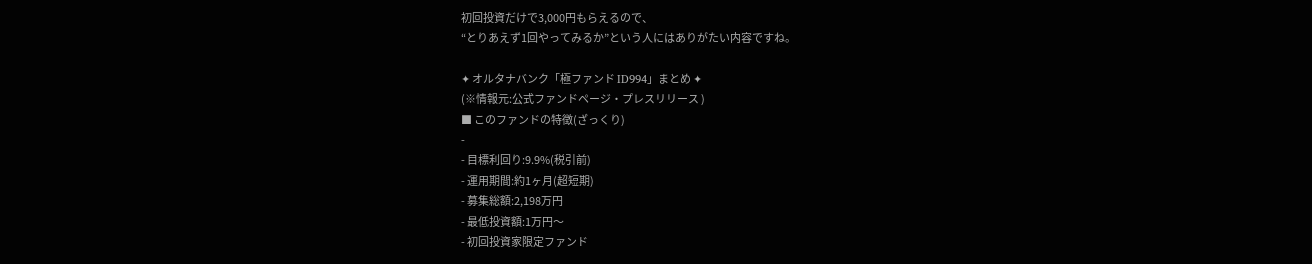初回投資だけで3,000円もらえるので、
“とりあえず1回やってみるか”という人にはありがたい内容ですね。

✦ オルタナバンク「極ファンド ID994」まとめ ✦
(※情報元:公式ファンドページ・プレスリリース )
■ このファンドの特徴(ざっくり)
-
- 目標利回り:9.9%(税引前)
- 運用期間:約1ヶ月(超短期)
- 募集総額:2,198万円
- 最低投資額:1万円〜
- 初回投資家限定ファンド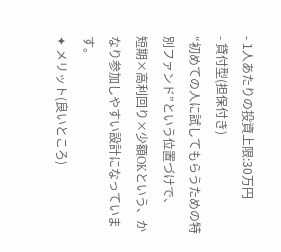- 1人あたりの投資上限:30万円
- 貸付型(担保付き)
“初めての人に試してもらうための特別ファンド”という位置づけで、
短期×高利回り×少額OKという、かなり参加しやすい設計になっています。
✦ メリット(良いところ)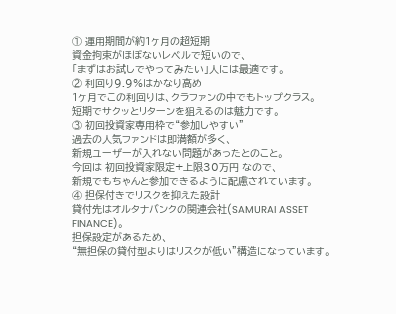① 運用期間が約1ヶ月の超短期
資金拘束がほぼないレベルで短いので、
「まずはお試しでやってみたい」人には最適です。
② 利回り9.9%はかなり高め
1ヶ月でこの利回りは、クラファンの中でもトップクラス。
短期でサクッとリターンを狙えるのは魅力です。
③ 初回投資家専用枠で“参加しやすい”
過去の人気ファンドは即満額が多く、
新規ユーザーが入れない問題があったとのこと。
今回は 初回投資家限定+上限30万円 なので、
新規でもちゃんと参加できるように配慮されています。
④ 担保付きでリスクを抑えた設計
貸付先はオルタナバンクの関連会社(SAMURAI ASSET FINANCE)。
担保設定があるため、
“無担保の貸付型よりはリスクが低い”構造になっています。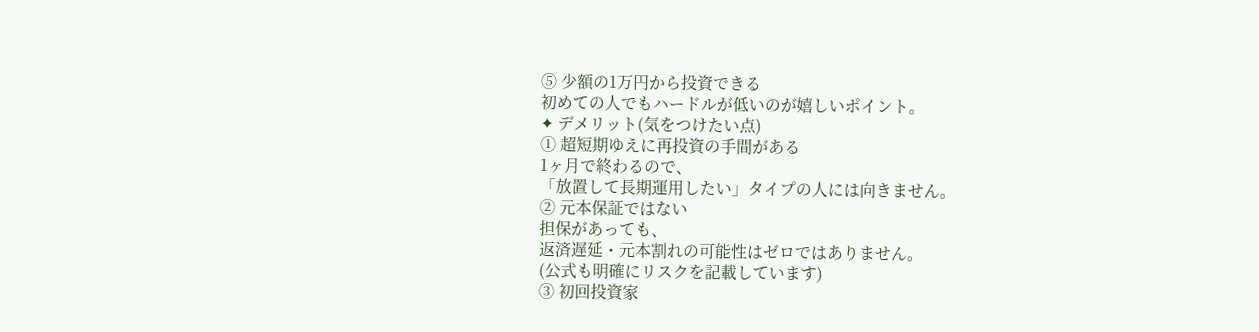⑤ 少額の1万円から投資できる
初めての人でもハードルが低いのが嬉しいポイント。
✦ デメリット(気をつけたい点)
① 超短期ゆえに再投資の手間がある
1ヶ月で終わるので、
「放置して長期運用したい」タイプの人には向きません。
② 元本保証ではない
担保があっても、
返済遅延・元本割れの可能性はゼロではありません。
(公式も明確にリスクを記載しています)
③ 初回投資家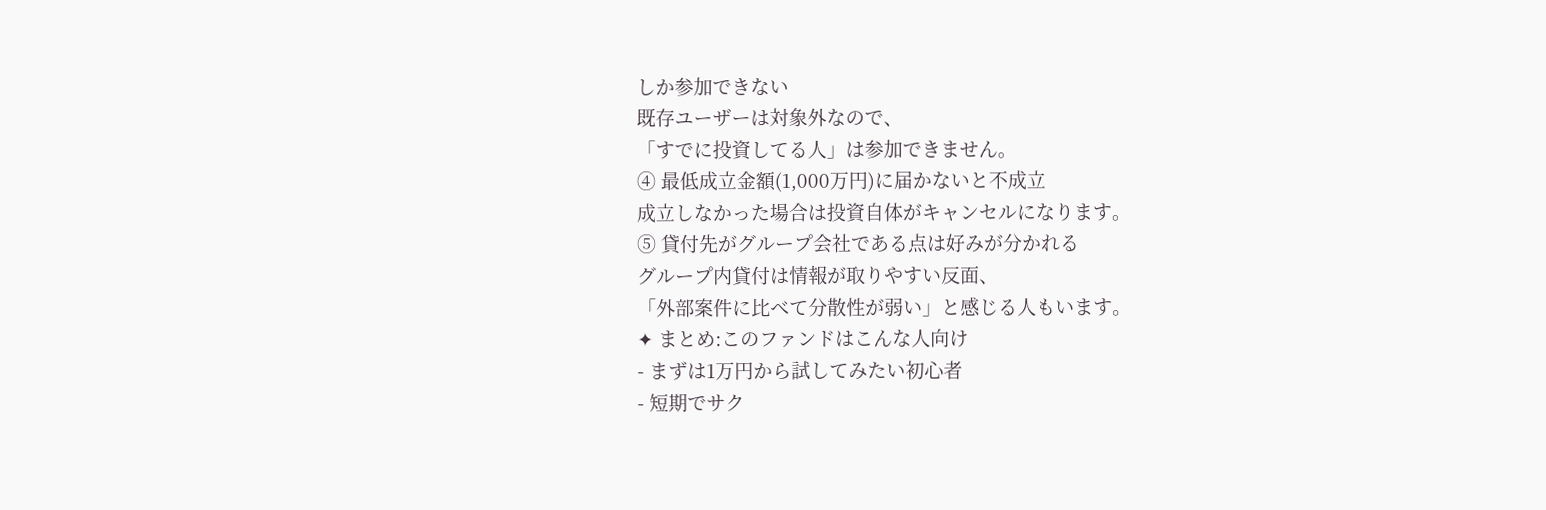しか参加できない
既存ユーザーは対象外なので、
「すでに投資してる人」は参加できません。
④ 最低成立金額(1,000万円)に届かないと不成立
成立しなかった場合は投資自体がキャンセルになります。
⑤ 貸付先がグループ会社である点は好みが分かれる
グループ内貸付は情報が取りやすい反面、
「外部案件に比べて分散性が弱い」と感じる人もいます。
✦ まとめ:このファンドはこんな人向け
- まずは1万円から試してみたい初心者
- 短期でサク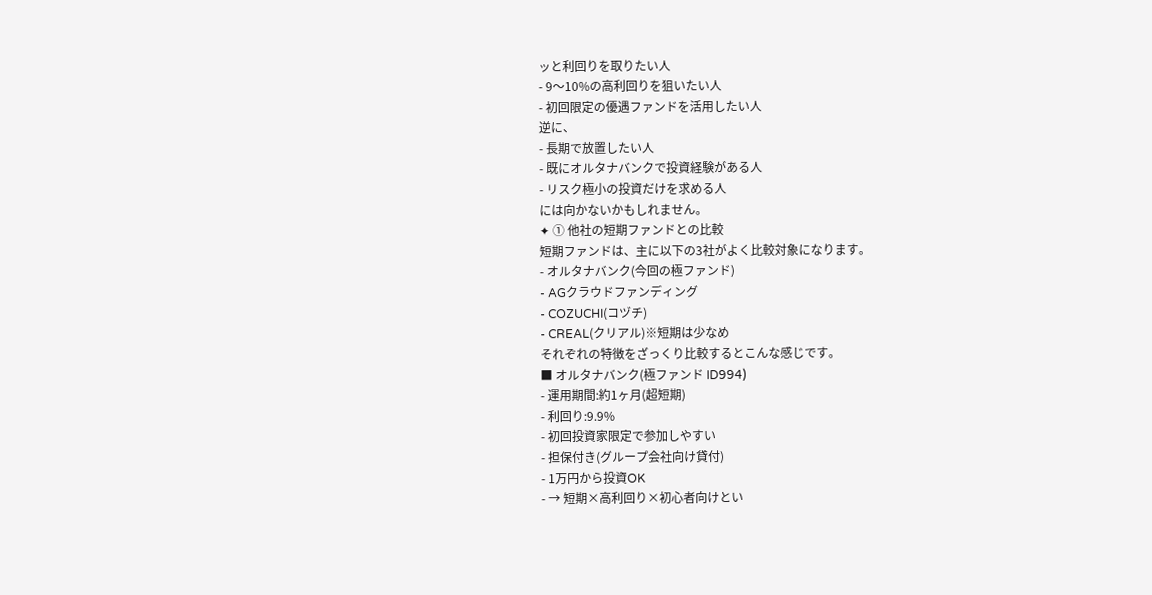ッと利回りを取りたい人
- 9〜10%の高利回りを狙いたい人
- 初回限定の優遇ファンドを活用したい人
逆に、
- 長期で放置したい人
- 既にオルタナバンクで投資経験がある人
- リスク極小の投資だけを求める人
には向かないかもしれません。
✦ ① 他社の短期ファンドとの比較
短期ファンドは、主に以下の3社がよく比較対象になります。
- オルタナバンク(今回の極ファンド)
- AGクラウドファンディング
- COZUCHI(コヅチ)
- CREAL(クリアル)※短期は少なめ
それぞれの特徴をざっくり比較するとこんな感じです。
■ オルタナバンク(極ファンド ID994)
- 運用期間:約1ヶ月(超短期)
- 利回り:9.9%
- 初回投資家限定で参加しやすい
- 担保付き(グループ会社向け貸付)
- 1万円から投資OK
- → 短期×高利回り×初心者向けとい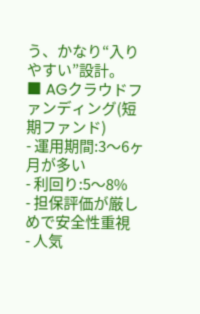う、かなり“入りやすい”設計。
■ AGクラウドファンディング(短期ファンド)
- 運用期間:3〜6ヶ月が多い
- 利回り:5〜8%
- 担保評価が厳しめで安全性重視
- 人気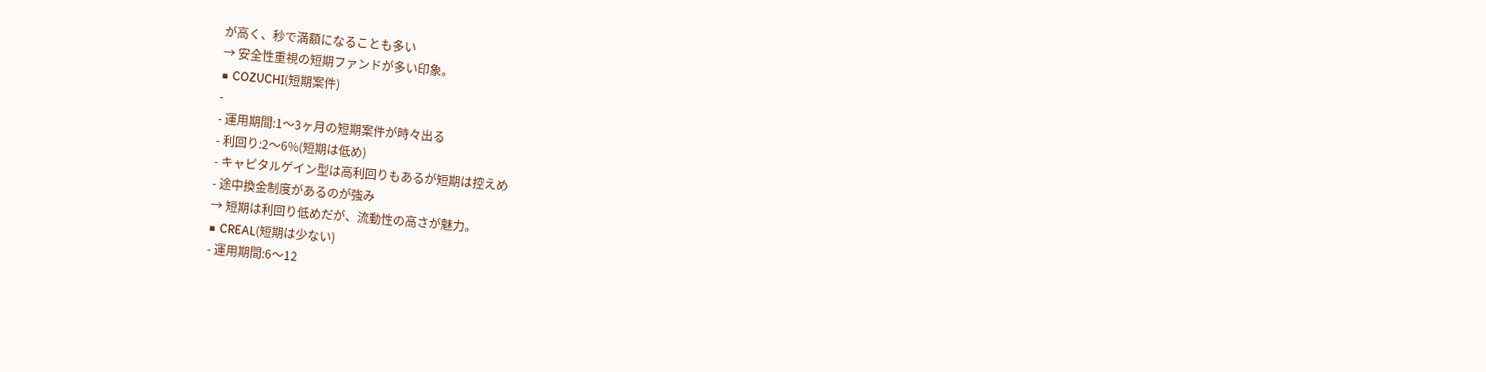が高く、秒で満額になることも多い
→ 安全性重視の短期ファンドが多い印象。
■ COZUCHI(短期案件)
-
- 運用期間:1〜3ヶ月の短期案件が時々出る
- 利回り:2〜6%(短期は低め)
- キャピタルゲイン型は高利回りもあるが短期は控えめ
- 途中換金制度があるのが強み
→ 短期は利回り低めだが、流動性の高さが魅力。
■ CREAL(短期は少ない)
- 運用期間:6〜12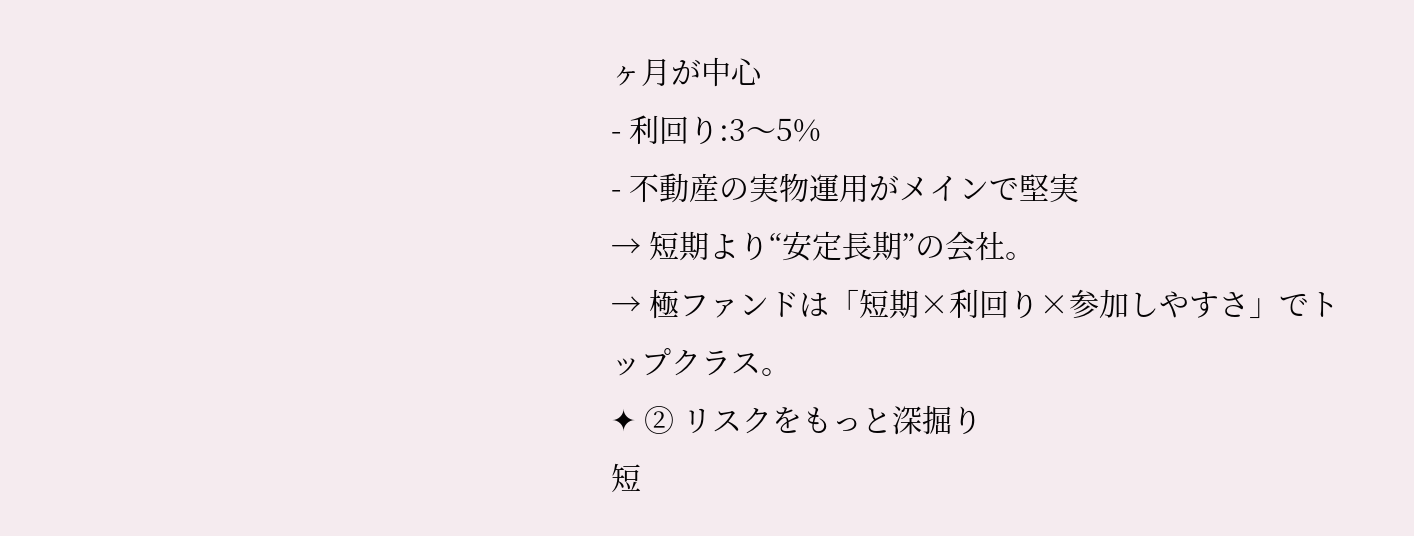ヶ月が中心
- 利回り:3〜5%
- 不動産の実物運用がメインで堅実
→ 短期より“安定長期”の会社。
→ 極ファンドは「短期×利回り×参加しやすさ」でトップクラス。
✦ ② リスクをもっと深掘り
短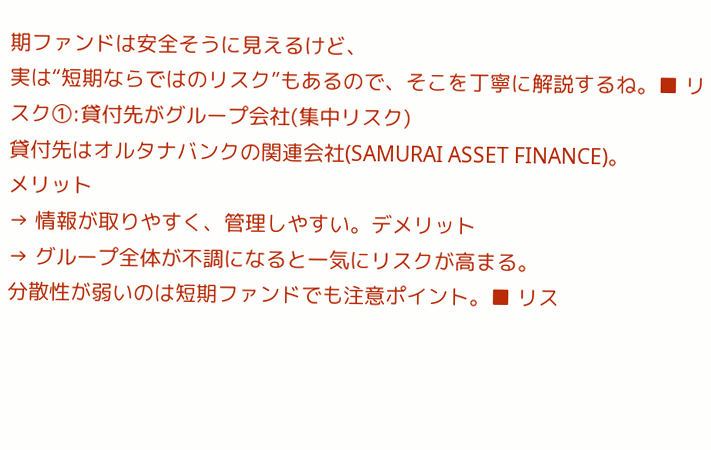期ファンドは安全そうに見えるけど、
実は“短期ならではのリスク”もあるので、そこを丁寧に解説するね。■ リスク①:貸付先がグループ会社(集中リスク)
貸付先はオルタナバンクの関連会社(SAMURAI ASSET FINANCE)。
メリット
→ 情報が取りやすく、管理しやすい。デメリット
→ グループ全体が不調になると一気にリスクが高まる。
分散性が弱いのは短期ファンドでも注意ポイント。■ リス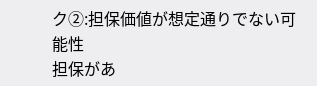ク②:担保価値が想定通りでない可能性
担保があ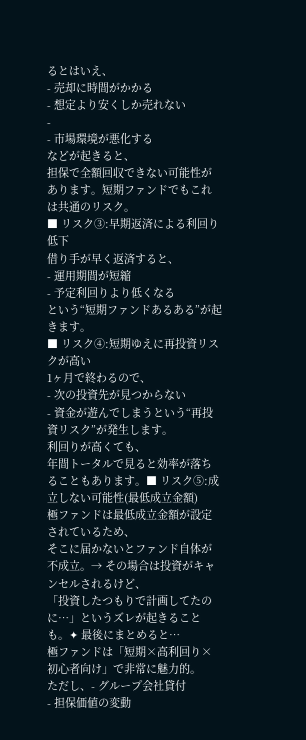るとはいえ、
- 売却に時間がかかる
- 想定より安くしか売れない
-
- 市場環境が悪化する
などが起きると、
担保で全額回収できない可能性があります。短期ファンドでもこれは共通のリスク。
■ リスク③:早期返済による利回り低下
借り手が早く返済すると、
- 運用期間が短縮
- 予定利回りより低くなる
という“短期ファンドあるある”が起きます。
■ リスク④:短期ゆえに再投資リスクが高い
1ヶ月で終わるので、
- 次の投資先が見つからない
- 資金が遊んでしまうという“再投資リスク”が発生します。
利回りが高くても、
年間トータルで見ると効率が落ちることもあります。■ リスク⑤:成立しない可能性(最低成立金額)
極ファンドは最低成立金額が設定されているため、
そこに届かないとファンド自体が不成立。→ その場合は投資がキャンセルされるけど、
「投資したつもりで計画してたのに…」というズレが起きることも。✦ 最後にまとめると…
極ファンドは「短期×高利回り×初心者向け」で非常に魅力的。
ただし、- グループ会社貸付
- 担保価値の変動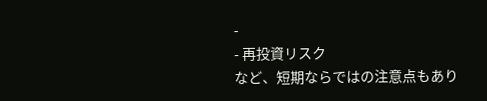-
- 再投資リスク
など、短期ならではの注意点もあり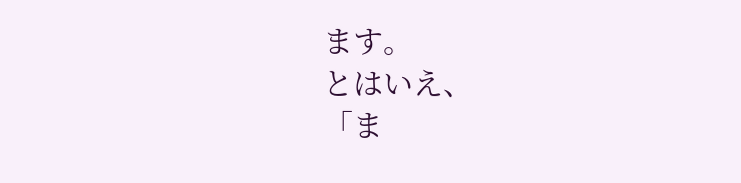ます。
とはいえ、
「ま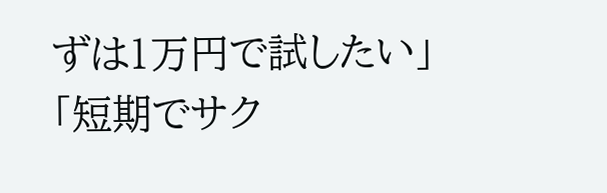ずは1万円で試したい」
「短期でサク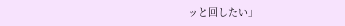ッと回したい」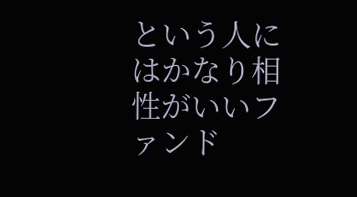という人にはかなり相性がいいファンド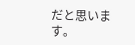だと思います。